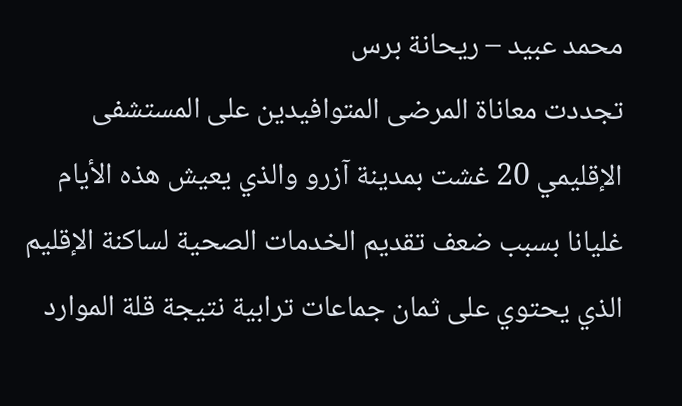محمد عبيد – ريحانة برس
تجددت معاناة المرضى المتوافيدين على المستشفى الإقليمي 20 غشت بمدينة آزرو والذي يعيش هذه الأيام غليانا بسبب ضعف تقديم الخدمات الصحية لساكنة الإقليم الذي يحتوي على ثمان جماعات ترابية نتيجة قلة الموارد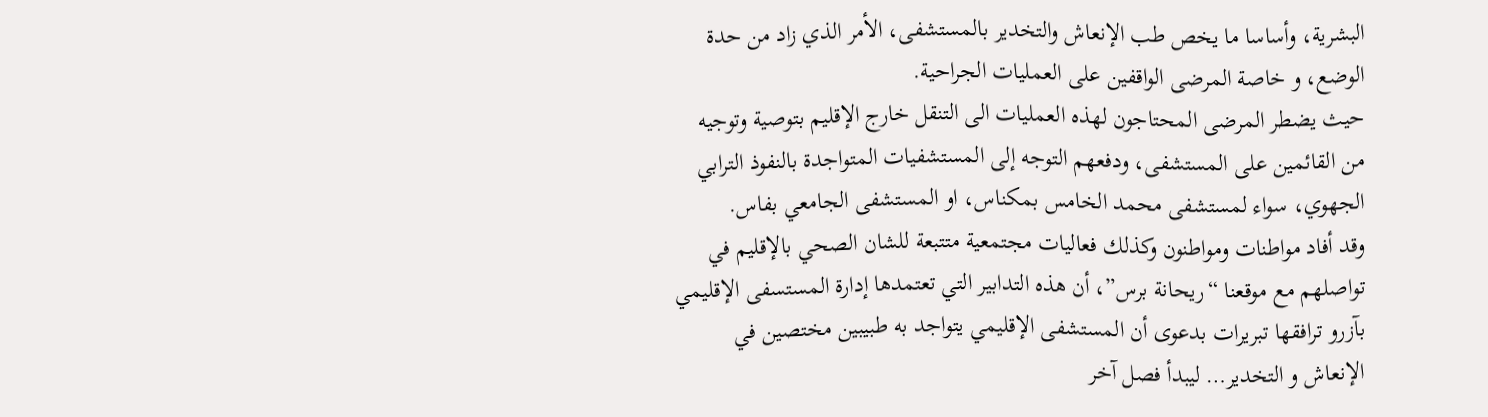البشرية، وأساسا ما يخص طب الإنعاش والتخدير بالمستشفى، الأمر الذي زاد من حدة الوضع، و خاصة المرضى الواقفين على العمليات الجراحية.
حيث يضطر المرضى المحتاجون لهذه العمليات الى التنقل خارج الإقليم بتوصية وتوجيه من القائمين على المستشفى، ودفعهم التوجه إلى المستشفيات المتواجدة بالنفوذ الترابي الجهوي، سواء لمستشفى محمد الخامس بمكناس، او المستشفى الجامعي بفاس.
وقد أفاد مواطنات ومواطنون وكذلك فعاليات مجتمعية متتبعة للشان الصحي بالإقليم في تواصلهم مع موقعنا “ريحانة برس”، أن هذه التدابير التي تعتمدها إدارة المستسفى الإقليمي بآزرو ترافقها تبريرات بدعوى أن المستشفى الإقليمي يتواجد به طبيبين مختصين في الإنعاش و التخدير… ليبدأ فصل آخر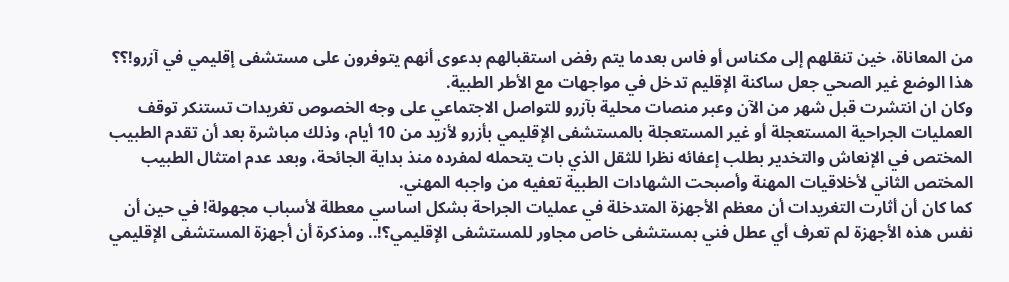من المعاناة، خين تنقلهم إلى مكناس أو فاس بعدما يتم رفض استقبالهم بدعوى أنهم يتوفرون على مستشفى إقليمي في آزرو!؟؟
هذا الوضع غير الصحي جعل ساكنة الإقليم تدخل في مواجهات مع الأطر الطبية.
وكان ان انتشرت قبل شهر من الآن وعبر منصات محلية بآزرو للتواصل الاجتماعي على وجه الخصوص تغريدات تستنكر توقف العمليات الجراحية المستعجلة أو غير المستعجلة بالمستشفى الإقليمي بأزرو لأزيد من 10 أيام، وذلك مباشرة بعد أن تقدم الطبيب المختص في الإنعاش والتخدير بطلب إعفائه نظرا للثقل الذي بات يتحمله لمفرده منذ بداية الجائحة، وبعد عدم امتثال الطبيب المختص الثاني لأخلاقيات المهنة وأصبحت الشهادات الطبية تعفيه من واجبه المهني.
كما كان أن أثارت التغريدات أن معظم الأجهزة المتدخلة في عمليات الجراحة بشكل اساسي معطلة لأسباب مجهولة! في حين أن نفس هذه الأجهزة لم تعرف أي عطل فني بمستشفى خاص مجاور للمستشفى الإقليمي؟!.. ومذكرة أن أجهزة المستشفى الإقليمي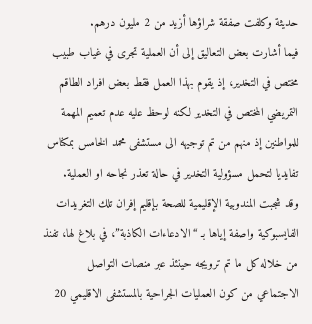حديثة وكلفت صفقة شراؤها أزيد من 2 مليون درهم.
فيما أشارت بعض التعاليق إلى أن العملية تجرى في غياب طبيب مختص في التخدير، إذ يقوم بهذا العمل فقط بعض افراد الطاقم التمريضي المختص في التخدير لكنه لوحظ عليه عدم تعميم المهمة للمواطنين إذ منهم من تم توجيهه الى مستشفى محمد الخامس بمكناس تفايديا لتحمل مسؤولية التخدير في حالة تعذر نجاحه او العملية.
وقد شجبت المندوبية الإقليمية للصحة بإقليم إفران تلك التغريدات الفايسبوكية واصفة إياها بـ “الادعاءات الكاذبة”، في بلاغ لها، تفنذ من خلاله كل ما تم ترويجه حينئذ عبر منصات التواصل الاجتماعي من كون العمليات الجراحية بالمستشفى الاقليمي 20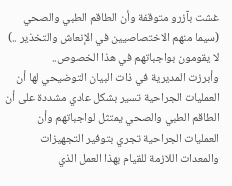غشت بآزرو متوقفة وأن الطاقم الطبي والصحي (سيما منهم الاختصاصيين في الإنعاش والتخذير ..) لا يقومون بواجباتهم في هذا الخصوص..
وأبرزت المديرية في ذات البيان التوضيحي لها أن العمليات الجراحية تسير بشكل عادي مشددة على أن الطاقم الطبي والصحي يمتثل لواجباتهم وأن العمليات الجراحية تجري بتوفير التجهيزات والمعدات اللازمة للقيام بهذا العمل الذي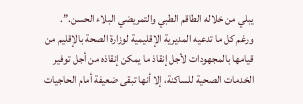يبلي من خلاله الطاقم الطبي والتمريضي البلاء الحسن.”.
ورغم كل ما تدعيه المديرية الإقليمية لوزارة الصحة بالإقليم من قيامها بالمجهودات لأجل إنقاذ ما يمكن إنقاذه من أجل توفير الخدمات الصحية للساكنة، إلا أنها تبقى ضعيفة أمام الحاجيات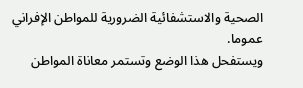الصحية والاستشفائية الضرورية للمواطن الإفراني عموما.
ويستفحل هذا الوضع وتستمر معاناة المواطن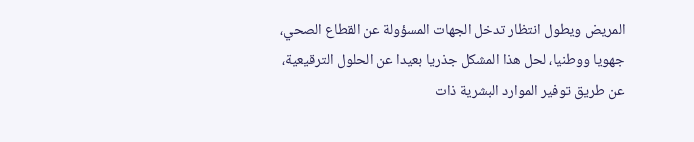المريض ويطول انتظار تدخل الجهات المسؤولة عن القطاع الصحي، جهويا ووطنيا، لحل هذا المشكل جذريا بعيدا عن الحلول الترقيعية، عن طريق توفير الموارد البشرية ذات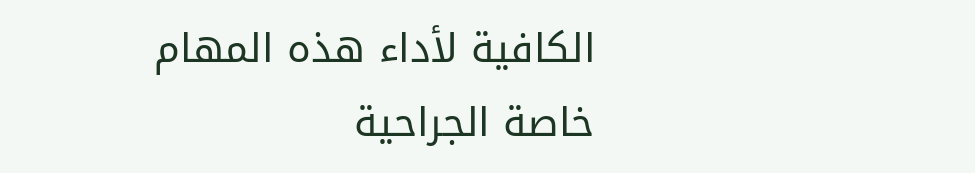الكافية لأداء هذه المهام خاصة الجراحية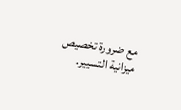مع ضرورة تخصيص ميزانية التسيير.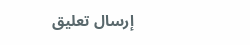إرسال تعليق